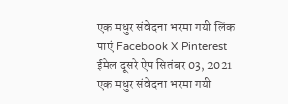एक मधुर संवेदना भरमा गयी लिंक पाएं Facebook X Pinterest ईमेल दूसरे ऐप सितंबर 03, 2021 एक मधुर संवेदना भरमा गयी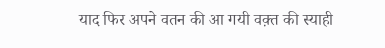याद फिर अपने वतन की आ गयी वक़्त की स्याही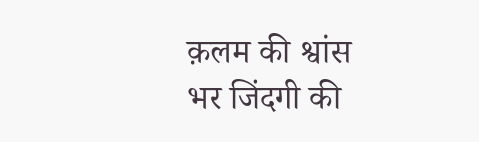क़लम की श्वांस भर जिंदगी की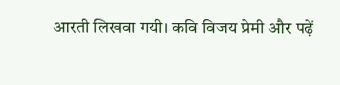आरती लिखवा गयी। कवि विजय प्रेमी और पढ़ें